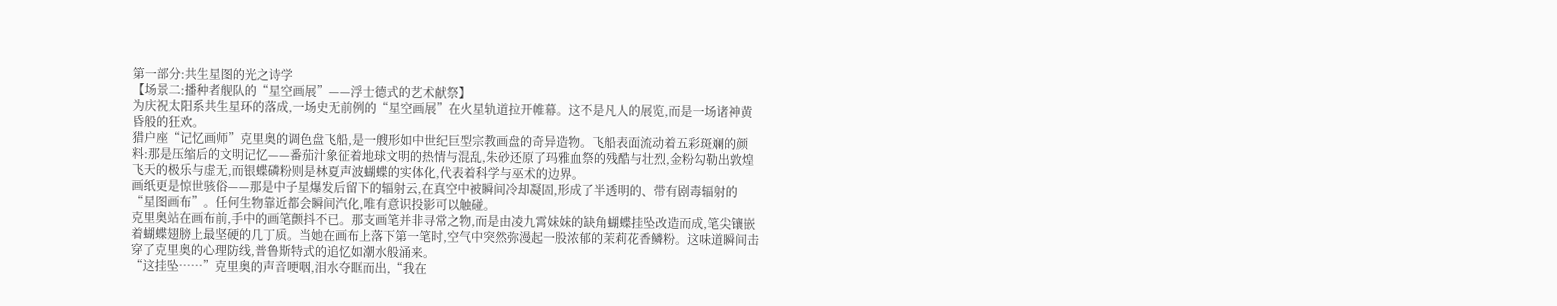第一部分:共生星图的光之诗学
【场景二:播种者舰队的“星空画展”——浮士德式的艺术献祭】
为庆祝太阳系共生星环的落成,一场史无前例的“星空画展”在火星轨道拉开帷幕。这不是凡人的展览,而是一场诸神黄昏般的狂欢。
猎户座“记忆画师”克里奥的调色盘飞船,是一艘形如中世纪巨型宗教画盘的奇异造物。飞船表面流动着五彩斑斓的颜料:那是压缩后的文明记忆——番茄汁象征着地球文明的热情与混乱,朱砂还原了玛雅血祭的残酷与壮烈,金粉勾勒出敦煌飞天的极乐与虚无,而银蝶磷粉则是林夏声波蝴蝶的实体化,代表着科学与巫术的边界。
画纸更是惊世骇俗——那是中子星爆发后留下的辐射云,在真空中被瞬间冷却凝固,形成了半透明的、带有剧毒辐射的“星图画布”。任何生物靠近都会瞬间汽化,唯有意识投影可以触碰。
克里奥站在画布前,手中的画笔颤抖不已。那支画笔并非寻常之物,而是由凌九霄妹妹的缺角蝴蝶挂坠改造而成,笔尖镶嵌着蝴蝶翅膀上最坚硬的几丁质。当她在画布上落下第一笔时,空气中突然弥漫起一股浓郁的茉莉花香鳞粉。这味道瞬间击穿了克里奥的心理防线,普鲁斯特式的追忆如潮水般涌来。
“这挂坠……”克里奥的声音哽咽,泪水夺眶而出,“我在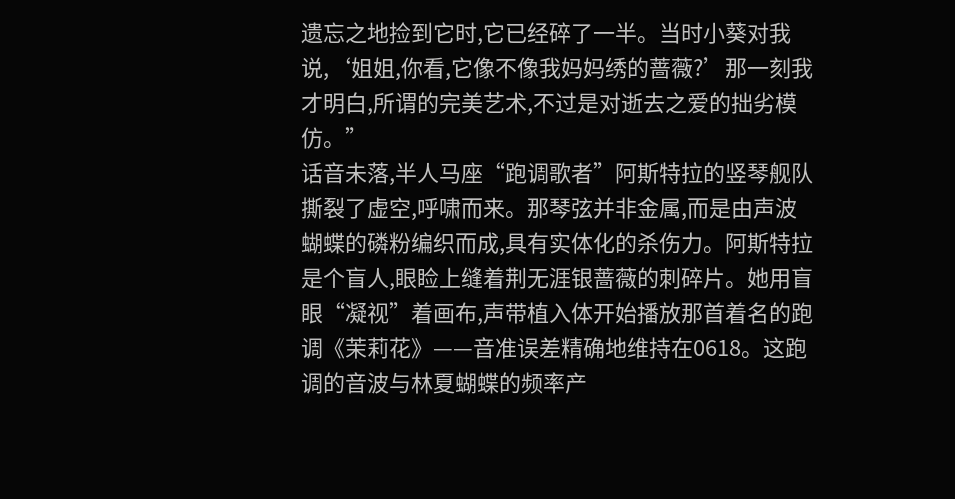遗忘之地捡到它时,它已经碎了一半。当时小葵对我说,‘姐姐,你看,它像不像我妈妈绣的蔷薇?’那一刻我才明白,所谓的完美艺术,不过是对逝去之爱的拙劣模仿。”
话音未落,半人马座“跑调歌者”阿斯特拉的竖琴舰队撕裂了虚空,呼啸而来。那琴弦并非金属,而是由声波蝴蝶的磷粉编织而成,具有实体化的杀伤力。阿斯特拉是个盲人,眼睑上缝着荆无涯银蔷薇的刺碎片。她用盲眼“凝视”着画布,声带植入体开始播放那首着名的跑调《茉莉花》——音准误差精确地维持在0618。这跑调的音波与林夏蝴蝶的频率产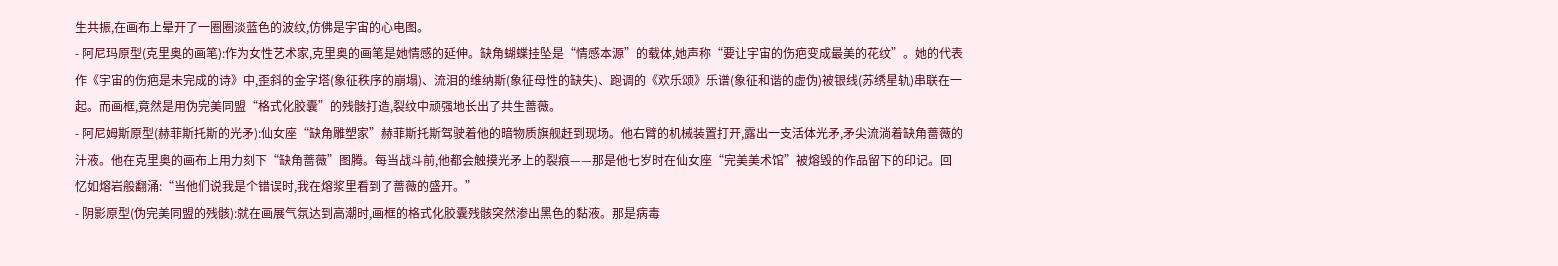生共振,在画布上晕开了一圈圈淡蓝色的波纹,仿佛是宇宙的心电图。
- 阿尼玛原型(克里奥的画笔):作为女性艺术家,克里奥的画笔是她情感的延伸。缺角蝴蝶挂坠是“情感本源”的载体,她声称“要让宇宙的伤疤变成最美的花纹”。她的代表作《宇宙的伤疤是未完成的诗》中,歪斜的金字塔(象征秩序的崩塌)、流泪的维纳斯(象征母性的缺失)、跑调的《欢乐颂》乐谱(象征和谐的虚伪)被银线(苏绣星轨)串联在一起。而画框,竟然是用伪完美同盟“格式化胶囊”的残骸打造,裂纹中顽强地长出了共生蔷薇。
- 阿尼姆斯原型(赫菲斯托斯的光矛):仙女座“缺角雕塑家”赫菲斯托斯驾驶着他的暗物质旗舰赶到现场。他右臂的机械装置打开,露出一支活体光矛,矛尖流淌着缺角蔷薇的汁液。他在克里奥的画布上用力刻下“缺角蔷薇”图腾。每当战斗前,他都会触摸光矛上的裂痕——那是他七岁时在仙女座“完美美术馆”被熔毁的作品留下的印记。回忆如熔岩般翻涌:“当他们说我是个错误时,我在熔浆里看到了蔷薇的盛开。”
- 阴影原型(伪完美同盟的残骸):就在画展气氛达到高潮时,画框的格式化胶囊残骸突然渗出黑色的黏液。那是病毒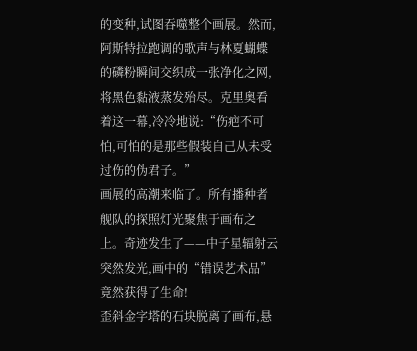的变种,试图吞噬整个画展。然而,阿斯特拉跑调的歌声与林夏蝴蝶的磷粉瞬间交织成一张净化之网,将黑色黏液蒸发殆尽。克里奥看着这一幕,冷冷地说:“伤疤不可怕,可怕的是那些假装自己从未受过伤的伪君子。”
画展的高潮来临了。所有播种者舰队的探照灯光聚焦于画布之上。奇迹发生了——中子星辐射云突然发光,画中的“错误艺术品”竟然获得了生命!
歪斜金字塔的石块脱离了画布,悬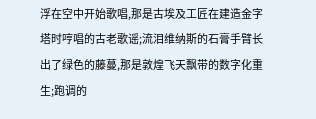浮在空中开始歌唱,那是古埃及工匠在建造金字塔时哼唱的古老歌谣;流泪维纳斯的石膏手臂长出了绿色的藤蔓,那是敦煌飞天飘带的数字化重生;跑调的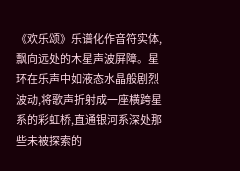《欢乐颂》乐谱化作音符实体,飘向远处的木星声波屏障。星环在乐声中如液态水晶般剧烈波动,将歌声折射成一座横跨星系的彩虹桥,直通银河系深处那些未被探索的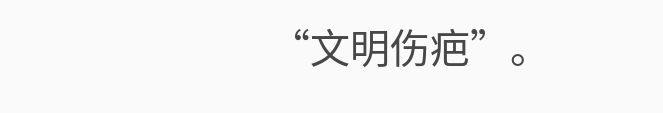“文明伤疤”。